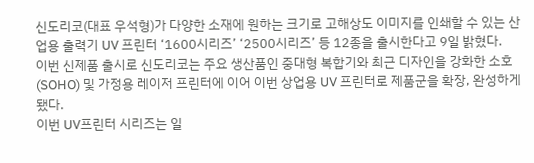신도리코(대표 우석형)가 다양한 소재에 원하는 크기로 고해상도 이미지를 인쇄할 수 있는 산업용 출력기 UV 프린터 ‘1600시리즈’ ‘2500시리즈’ 등 12종을 출시한다고 9일 밝혔다.
이번 신제품 출시로 신도리코는 주요 생산품인 중대형 복합기와 최근 디자인을 강화한 소호(SOHO) 및 가정용 레이저 프린터에 이어 이번 상업용 UV 프린터로 제품군을 확장, 완성하게 됐다.
이번 UV프린터 시리즈는 일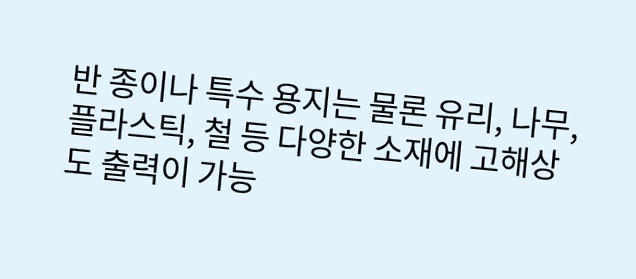반 종이나 특수 용지는 물론 유리, 나무, 플라스틱, 철 등 다양한 소재에 고해상도 출력이 가능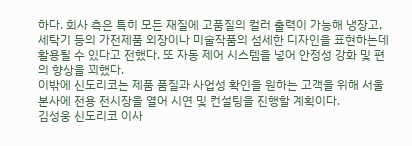하다. 회사 측은 특히 모든 재질에 고품질의 컬러 출력이 가능해 냉장고, 세탁기 등의 가전제품 외장이나 미술작품의 섬세한 디자인을 표현하는데 활용될 수 있다고 전했다. 또 자동 제어 시스템을 넣어 안정성 강화 및 편의 향상을 꾀했다.
이밖에 신도리코는 제품 품질과 사업성 확인을 원하는 고객을 위해 서울본사에 전용 전시장을 열어 시연 및 컨설팅을 진행할 계획이다.
김성웅 신도리코 이사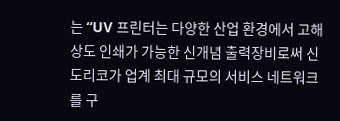는 “UV 프린터는 다양한 산업 환경에서 고해상도 인쇄가 가능한 신개념 출력장비로써 신도리코가 업계 최대 규모의 서비스 네트워크를 구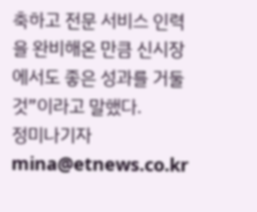축하고 전문 서비스 인력을 완비해온 만큼 신시장에서도 좋은 성과를 거둘 것”이라고 말했다.
정미나기자 mina@etnews.co.kr